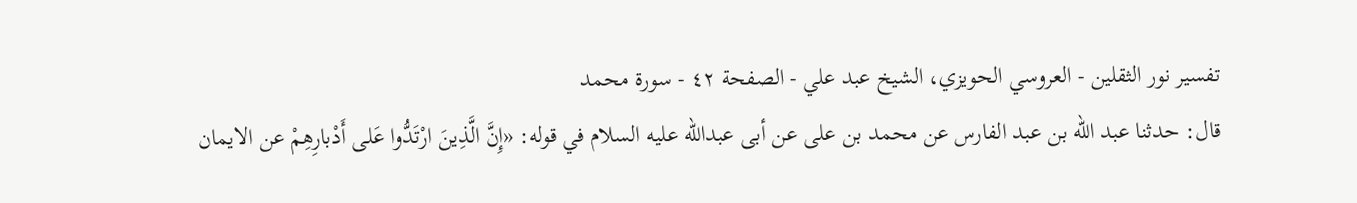تفسير نور الثقلين - العروسي الحويزي، الشيخ عبد علي - الصفحة ٤٢ - سورة محمد
قال: حدثنا عبد الله بن عبد الفارس عن محمد بن على عن أبى عبدالله عليه السلام في قوله: «إِنَّ الَّذِينَ ارْتَدُّوا عَلى أَدْبارِهِمْ عن الايمان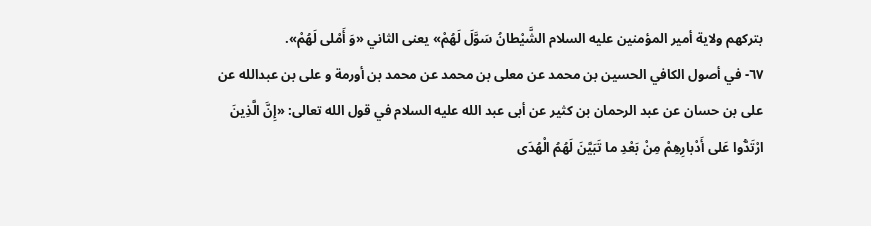بتركهم ولاية أمير المؤمنين عليه السلام الشَّيْطانُ سَوَّلَ لَهُمْ» يعنى الثاني «وَ أَمْلى لَهُمْ».
٦٧- في أصول الكافي الحسين بن محمد عن معلى بن محمد عن محمد بن أورمة و على بن عبدالله عن على بن حسان عن عبد الرحمان بن كثير عن أبى عبد الله عليه السلام في قول الله تعالى: «إِنَّ الَّذِينَ ارْتَدُّوا عَلى أَدْبارِهِمْ مِنْ بَعْدِ ما تَبَيَّنَ لَهُمُ الْهُدَى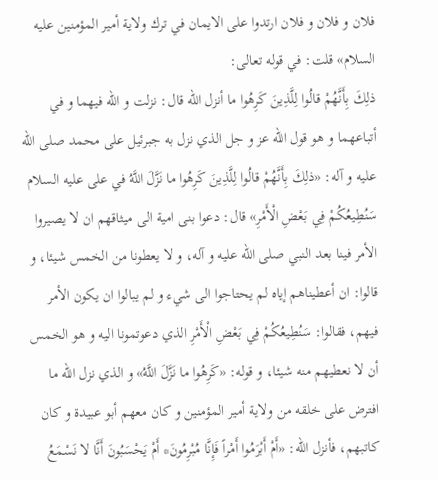فلان و فلان و فلان ارتدوا على الايمان في ترك ولاية أمير المؤمنين عليه السلام» قلت: في قوله تعالى:
ذلِكَ بِأَنَّهُمْ قالُوا لِلَّذِينَ كَرِهُوا ما أنزل الله قال: نزلت و الله فيهما و في أتباعهما و هو قول الله عز و جل الذي نزل به جبرئيل على محمد صلى الله عليه و آله: «ذلِكَ بِأَنَّهُمْ قالُوا لِلَّذِينَ كَرِهُوا ما نَزَّلَ اللَّهُ في على عليه السلام سَنُطِيعُكُمْ فِي بَعْضِ الْأَمْرِ» قال: دعوا بنى امية الى ميثاقهم ان لا يصيروا الأمر فينا بعد النبي صلى الله عليه و آله، و لا يعطونا من الخمس شيئا، و قالوا: ان أعطيناهم إياه لم يحتاجوا الى شيء و لم يبالوا ان يكون الأمر فيهم، فقالوا: سَنُطِيعُكُمْ فِي بَعْضِ الْأَمْرِ الذي دعوتمونا اليه و هو الخمس أن لا نعطيهم منه شيئا، و قوله: «كَرِهُوا ما نَزَّلَ اللَّهُ» و الذي نزل الله ما افترض على خلقه من ولاية أمير المؤمنين و كان معهم أبو عبيدة و كان كاتبهم، فأنزل الله: «أَمْ أَبْرَمُوا أَمْراً فَإِنَّا مُبْرِمُونَ* أَمْ يَحْسَبُونَ أَنَّا لا نَسْمَعُ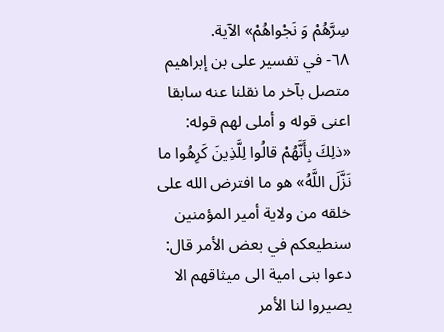سِرَّهُمْ وَ نَجْواهُمْ» الآية.
٦٨- في تفسير على بن إبراهيم متصل بآخر ما نقلنا عنه سابقا اعنى قوله و أملى لهم قوله: «ذلِكَ بِأَنَّهُمْ قالُوا لِلَّذِينَ كَرِهُوا ما نَزَّلَ اللَّهُ» هو ما افترض الله على خلقه من ولاية أمير المؤمنين سنطيعكم في بعض الأمر قال: دعوا بنى امية الى ميثاقهم الا يصيروا لنا الأمر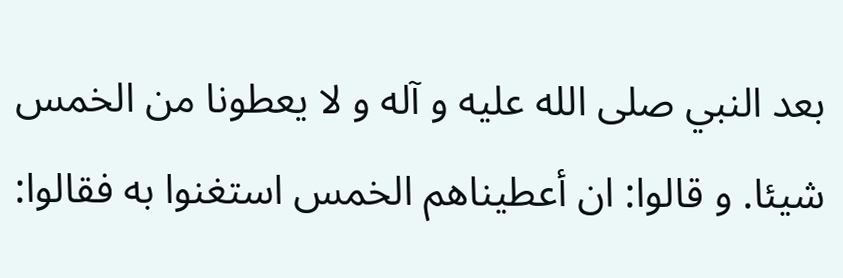بعد النبي صلى الله عليه و آله و لا يعطونا من الخمس شيئا. و قالوا: ان أعطيناهم الخمس استغنوا به فقالوا: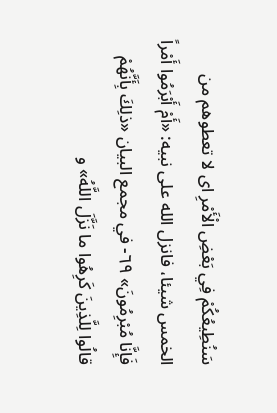سَنُطِيعُكُمْ فِي بَعْضِ الْأَمْرِ اى لا تعطوهم من الخمس شيئا، فانزل الله على نبيه: «أَمْ أَبْرَمُوا أَمْراً فَإِنَّا مُبْرِمُونَ» ٦٩- في مجمع البيان «ذلِكَ بِأَنَّهُمْ قالُوا لِلَّذِينَ كَرِهُوا ما نَزَّلَ اللَّهُ» و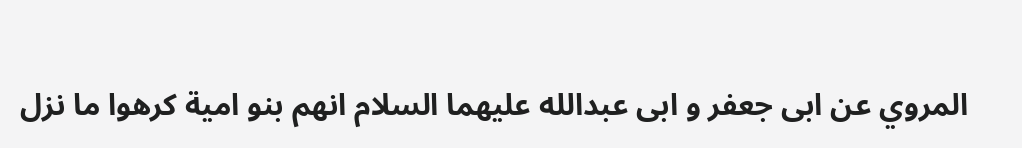المروي عن ابى جعفر و ابى عبدالله عليهما السلام انهم بنو امية كرهوا ما نزل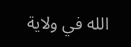الله في ولاية